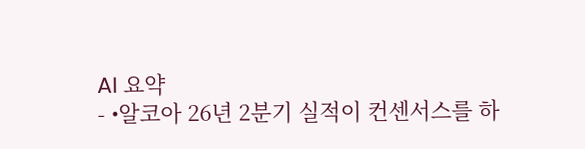AI 요약
- •알코아 26년 2분기 실적이 컨센서스를 하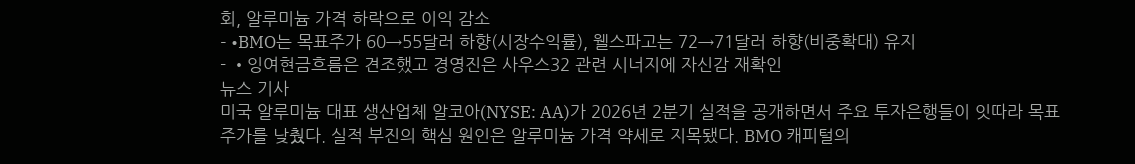회, 알루미늄 가격 하락으로 이익 감소
- •BMO는 목표주가 60→55달러 하향(시장수익률), 웰스파고는 72→71달러 하향(비중확대) 유지
- •잉여현금흐름은 견조했고 경영진은 사우스32 관련 시너지에 자신감 재확인
뉴스 기사
미국 알루미늄 대표 생산업체 알코아(NYSE: AA)가 2026년 2분기 실적을 공개하면서 주요 투자은행들이 잇따라 목표주가를 낮췄다. 실적 부진의 핵심 원인은 알루미늄 가격 약세로 지목됐다. BMO 캐피털의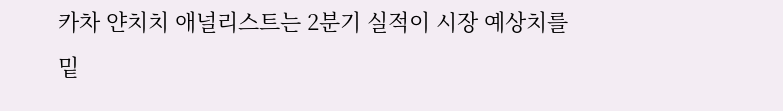카차 얀치치 애널리스트는 2분기 실적이 시장 예상치를 밑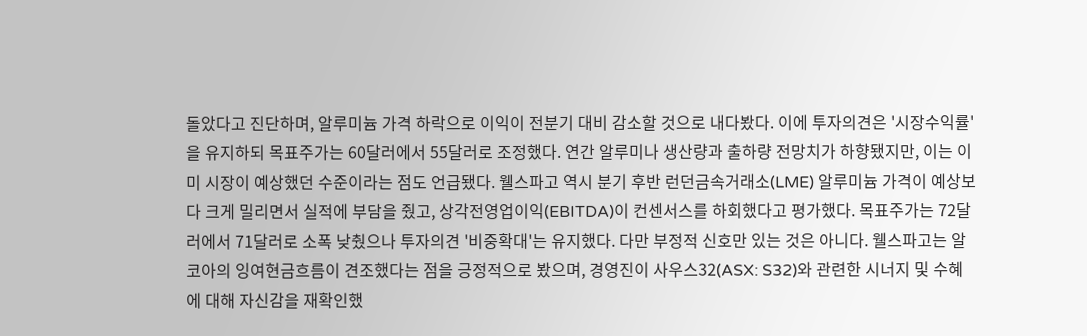돌았다고 진단하며, 알루미늄 가격 하락으로 이익이 전분기 대비 감소할 것으로 내다봤다. 이에 투자의견은 '시장수익률'을 유지하되 목표주가는 60달러에서 55달러로 조정했다. 연간 알루미나 생산량과 출하량 전망치가 하향됐지만, 이는 이미 시장이 예상했던 수준이라는 점도 언급됐다. 웰스파고 역시 분기 후반 런던금속거래소(LME) 알루미늄 가격이 예상보다 크게 밀리면서 실적에 부담을 줬고, 상각전영업이익(EBITDA)이 컨센서스를 하회했다고 평가했다. 목표주가는 72달러에서 71달러로 소폭 낮췄으나 투자의견 '비중확대'는 유지했다. 다만 부정적 신호만 있는 것은 아니다. 웰스파고는 알코아의 잉여현금흐름이 견조했다는 점을 긍정적으로 봤으며, 경영진이 사우스32(ASX: S32)와 관련한 시너지 및 수혜에 대해 자신감을 재확인했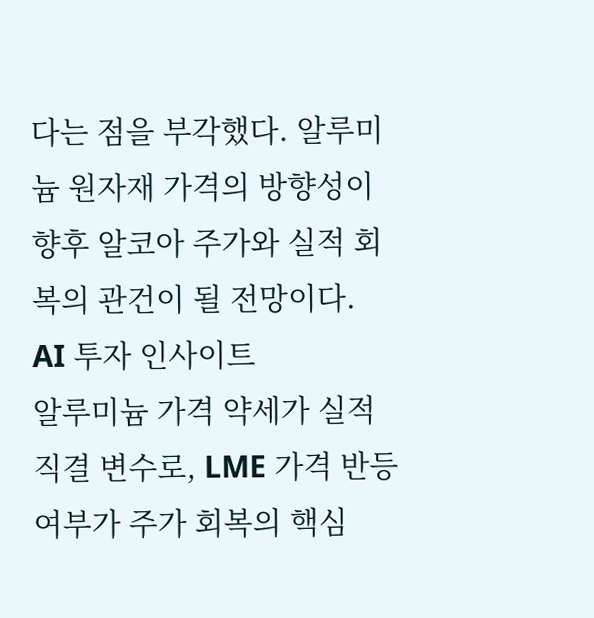다는 점을 부각했다. 알루미늄 원자재 가격의 방향성이 향후 알코아 주가와 실적 회복의 관건이 될 전망이다.
AI 투자 인사이트
알루미늄 가격 약세가 실적 직결 변수로, LME 가격 반등 여부가 주가 회복의 핵심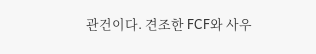관건이다. 견조한 FCF와 사우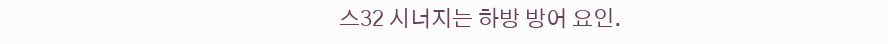스32 시너지는 하방 방어 요인.